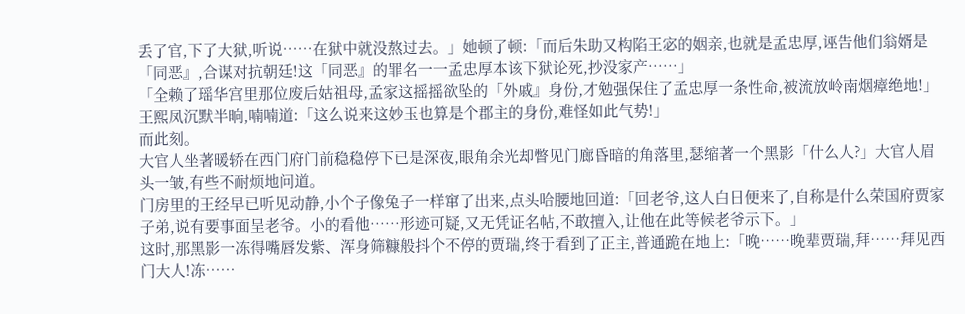丢了官,下了大狱,听说……在狱中就没熬过去。」她顿了顿:「而后朱助又构陷王宓的姻亲,也就是孟忠厚,诬告他们翁婿是「同恶』,合谋对抗朝廷!这「同恶』的罪名一一孟忠厚本该下狱论死,抄没家产……」
「全赖了瑶华宫里那位废后姑祖母,孟家这摇摇欲坠的「外戚』身份,才勉强保住了孟忠厚一条性命,被流放岭南烟瘴绝地!」
王熙凤沉默半晌,喃喃道:「这么说来这妙玉也算是个郡主的身份,难怪如此气势!」
而此刻。
大官人坐著暖轿在西门府门前稳稳停下已是深夜,眼角余光却瞥见门廊昏暗的角落里,瑟缩著一个黑影「什么人?」大官人眉头一皱,有些不耐烦地问道。
门房里的王经早已听见动静,小个子像兔子一样窜了出来,点头哈腰地回道:「回老爷,这人白日便来了,自称是什么荣国府贾家子弟,说有要事面呈老爷。小的看他……形迹可疑,又无凭证名帖,不敢擅入,让他在此等候老爷示下。」
这时,那黑影一冻得嘴唇发紫、浑身筛糠般抖个不停的贾瑞,终于看到了正主,普通跪在地上:「晚……晚辈贾瑞,拜……拜见西门大人!冻……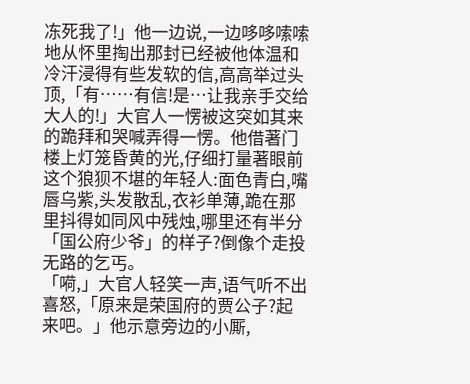冻死我了!」他一边说,一边哆哆嗦嗦地从怀里掏出那封已经被他体温和冷汗浸得有些发软的信,高高举过头顶,「有……有信!是…让我亲手交给大人的!」大官人一愣被这突如其来的跪拜和哭喊弄得一愣。他借著门楼上灯笼昏黄的光,仔细打量著眼前这个狼狈不堪的年轻人:面色青白,嘴唇乌紫,头发散乱,衣衫单薄,跪在那里抖得如同风中残烛,哪里还有半分「国公府少爷」的样子?倒像个走投无路的乞丐。
「嗬,」大官人轻笑一声,语气听不出喜怒,「原来是荣国府的贾公子?起来吧。」他示意旁边的小厮,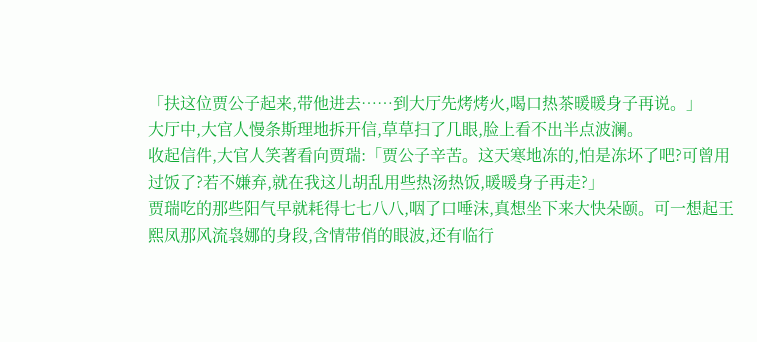「扶这位贾公子起来,带他进去……到大厅先烤烤火,喝口热茶暖暖身子再说。」
大厅中,大官人慢条斯理地拆开信,草草扫了几眼,脸上看不出半点波澜。
收起信件,大官人笑著看向贾瑞:「贾公子辛苦。这天寒地冻的,怕是冻坏了吧?可曾用过饭了?若不嫌弃,就在我这儿胡乱用些热汤热饭,暖暖身子再走?」
贾瑞吃的那些阳气早就耗得七七八八,咽了口唾沫,真想坐下来大快朵颐。可一想起王熙凤那风流袅娜的身段,含情带俏的眼波,还有临行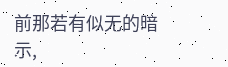前那若有似无的暗示,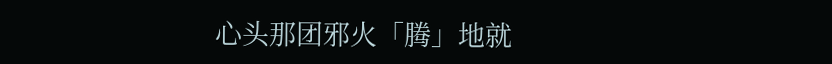心头那团邪火「腾」地就